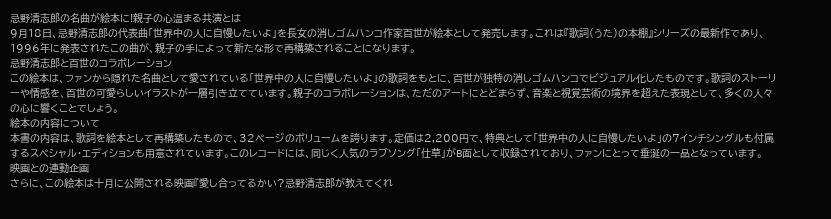忌野清志郎の名曲が絵本に!親子の心温まる共演とは
9月18日、忌野清志郎の代表曲「世界中の人に自慢したいよ」を長女の消しゴムハンコ作家百世が絵本として発売します。これは『歌詞(うた)の本棚』シリーズの最新作であり、1996年に発表されたこの曲が、親子の手によって新たな形で再構築されることになります。
忌野清志郎と百世のコラボレーション
この絵本は、ファンから隠れた名曲として愛されている「世界中の人に自慢したいよ」の歌詞をもとに、百世が独特の消しゴムハンコでビジュアル化したものです。歌詞のストーリーや情感を、百世の可愛らしいイラストが一層引き立てています。親子のコラボレーションは、ただのアートにとどまらず、音楽と視覚芸術の境界を超えた表現として、多くの人々の心に響くことでしょう。
絵本の内容について
本書の内容は、歌詞を絵本として再構築したもので、32ページのボリュームを誇ります。定価は2,200円で、特典として「世界中の人に自慢したいよ」の7インチシングルも付属するスペシャル・エディションも用意されています。このレコードには、同じく人気のラブソング「仕草」がB面として収録されており、ファンにとって垂涎の一品となっています。
映画との連動企画
さらに、この絵本は十月に公開される映画『愛し合ってるかい?忌野清志郎が教えてくれ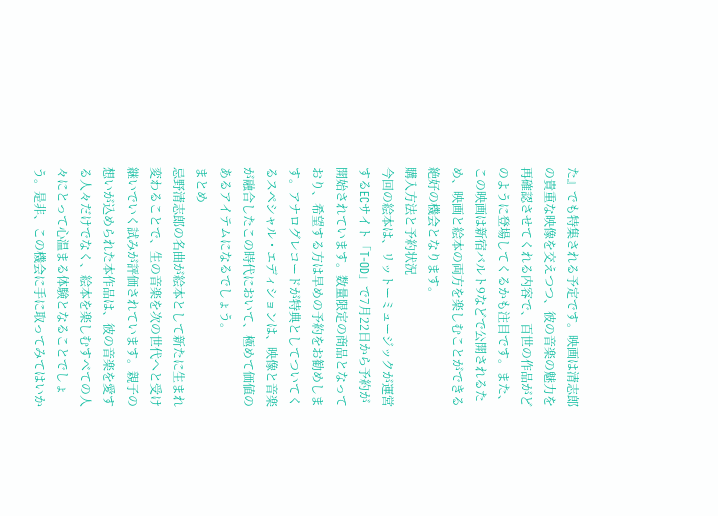た』でも特集される予定です。映画は清志郎の貴重な映像を交えつつ、彼の音楽の魅力を再確認させてくれる内容で、百世の作品がどのように登場してくるかも注目です。また、この映画は新宿バルト9などで公開されるため、映画と絵本の両方を楽しむことができる絶好の機会となります。
購入方法と予約状況
今回の絵本は、リットーミュージックが運営するECサイト「T-OD」で7月22日から予約が開始されています。数量限定の商品となっており、希望する方は早めの予約をお勧めします。アナログレコードが特典としてついてくるスペシャル・エディションは、映像と音楽が融合したこの時代において、極めて価値のあるアイテムになるでしょう。
まとめ
忌野清志郎の名曲が絵本として新たに生まれ変わることで、生の音楽を次の世代へと受け継いでいく試みが評価されています。親子の想いが込められた本作品は、彼の音楽を愛する人々だけでなく、絵本を楽しむすべての人々にとって心温まる体験となることでしょう。是非、この機会に手に取ってみてはいか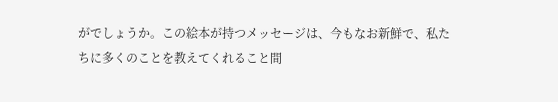がでしょうか。この絵本が持つメッセージは、今もなお新鮮で、私たちに多くのことを教えてくれること間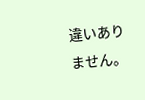違いありません。